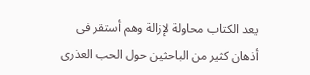يعد الكتاب محاولة لإزالة وهم أستقر فى أذهان كثير من الباحثين حول الحب العذرى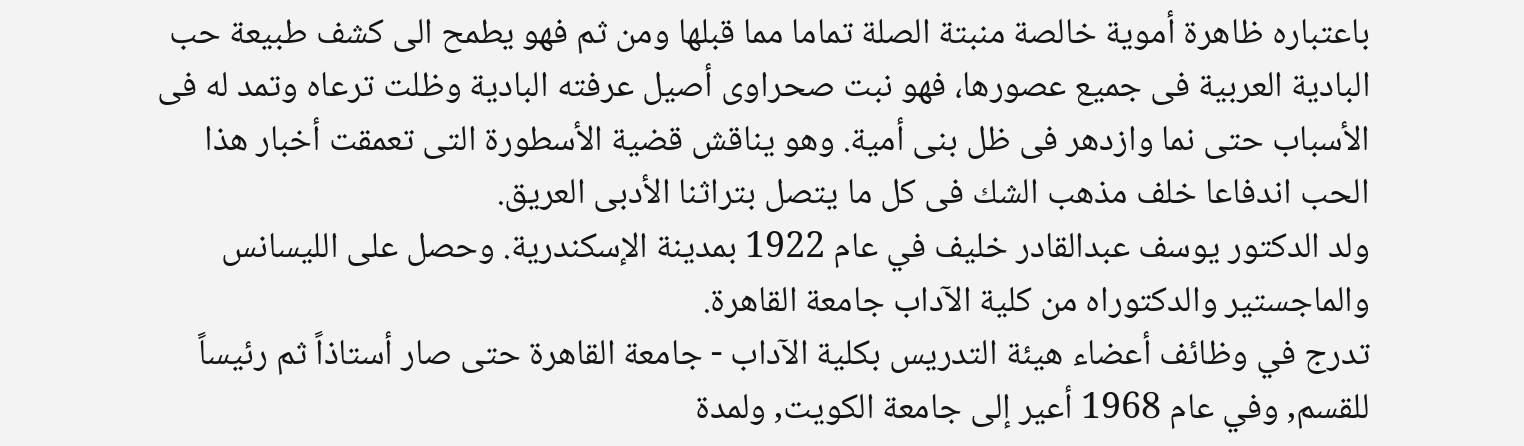باعتباره ظاهرة أموية خالصة منبتة الصلة تماما مما قبلها ومن ثم فهو يطمح الى كشف طبيعة حب البادية العربية فى جميع عصورها، فهو نبت صحراوى أصيل عرفته البادية وظلت ترعاه وتمد له فى الأسباب حتى نما وازدهر فى ظل بنى أمية. وهو يناقش قضية الأسطورة التى تعمقت أخبار هذا الحب اندفاعا خلف مذهب الشك فى كل ما يتصل بتراثنا الأدبى العريق.
ولد الدكتور يوسف عبدالقادر خليف في عام 1922 بمدينة الإسكندرية. وحصل على الليسانس والماجستير والدكتوراه من كلية الآداب جامعة القاهرة.
تدرج في وظائف أعضاء هيئة التدريس بكلية الآداب - جامعة القاهرة حتى صار أستاذاً ثم رئيساً للقسم, وفي عام 1968 أعير إلى جامعة الكويت, ولمدة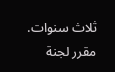ثلاث سنوات. مقرر لجنة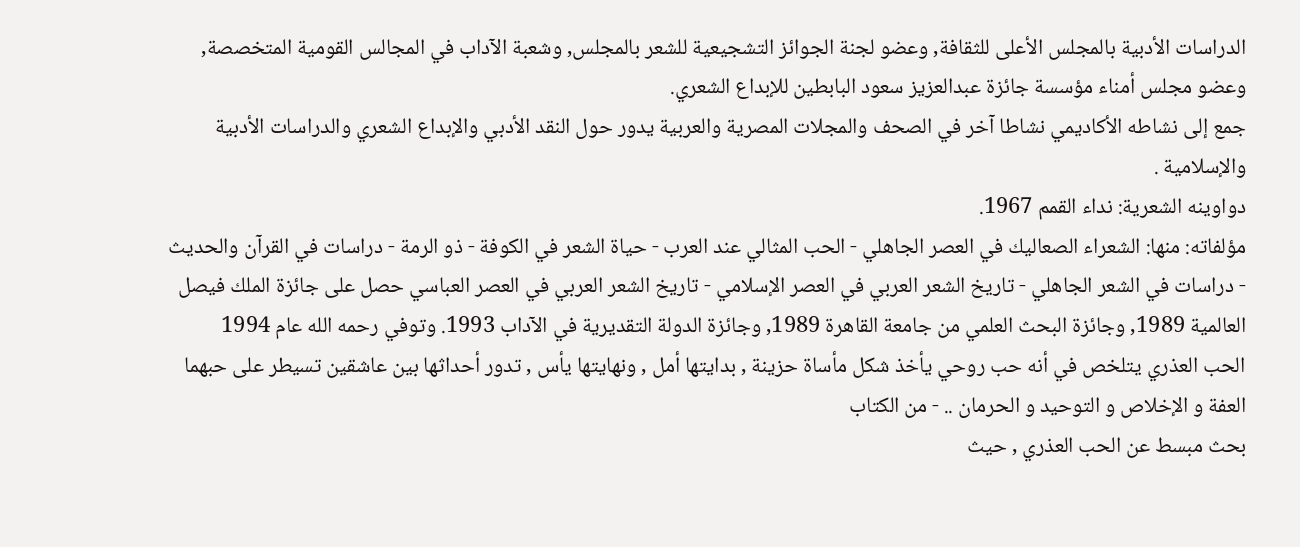الدراسات الأدبية بالمجلس الأعلى للثقافة, وعضو لجنة الجوائز التشجيعية للشعر بالمجلس, وشعبة الآداب في المجالس القومية المتخصصة, وعضو مجلس أمناء مؤسسة جائزة عبدالعزيز سعود البابطين للإبداع الشعري.
جمع إلى نشاطه الأكاديمي نشاطا آخر في الصحف والمجلات المصرية والعربية يدور حول النقد الأدبي والإبداع الشعري والدراسات الأدبية والإسلامية .
دواوينه الشعرية: نداء القمم 1967.
مؤلفاته: منها: الشعراء الصعاليك في العصر الجاهلي - الحب المثالي عند العرب - حياة الشعر في الكوفة - ذو الرمة - دراسات في القرآن والحديث - دراسات في الشعر الجاهلي - تاريخ الشعر العربي في العصر الإسلامي - تاريخ الشعر العربي في العصر العباسي حصل على جائزة الملك فيصل العالمية 1989, وجائزة البحث العلمي من جامعة القاهرة 1989, وجائزة الدولة التقديرية في الآداب 1993. وتوفي رحمه الله عام 1994
الحب العذري يتلخص في أنه حب روحي يأخذ شكل مأساة حزينة , بدايتها أمل , ونهايتها يأس , تدور أحداثها بين عاشقين تسيطر على حبهما العفة و الإخلاص و التوحيد و الحرمان .. - من الكتاب
بحث مبسط عن الحب العذري , حيث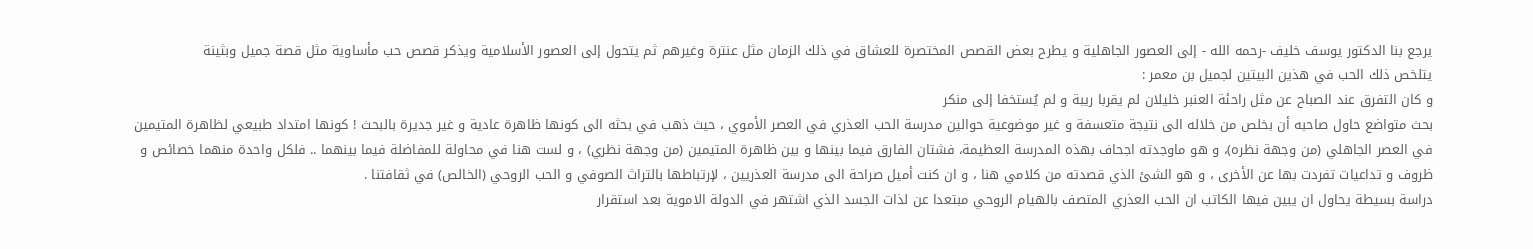يرجع بنا الدكتور يوسف خليف -رحمه الله - إلى العصور الجاهلية و يطرح بعض القصص المختصرة للعشاق في ذلك الزمان مثل عنترة وغيرهم ثم يتحول إلى العصور الأسلامية ويذكر قصص حب مأساوية مثل قصة جميل وبثينة
يتلخص ذلك الحب في هذين البيتين لجميل بن معمر :
و كان التفرق عند الصباح عن مثل راحئة العنبر خليلان لم يقربا ريبة و لم يُستخفا إلى منكر
بحث متواضع حاول صاحبه أن بخلص من خلاله الى نتيجة متعسفة و غير موضوعية حوالين مدرسة الحب العذري في العصر الأموي ، حيث ذهب في بحثه الى كونها ظاهرة عادية و غير جديرة بالبحث ! كونها امتداد طبيعي لظاهرة المتيمين في العصر الجاهلي (من وجهة نظره)، و هو ماوجدته اجحاف بهذه المدرسة العظيمة، فشتان الفارق فيما بينها و بين ظاهرة المتيمين (من وجهة نظري) ، و لست هنا في محاولة للمفاضلة فيما بينهما .. فلكل واحدة منهما خصائص و ظروف و تداعيات تفردت بها عن الأخرى ، و هو الشئ الذي قصدته من كلامي هنا ، و ان كنت أميل صراحة الى مدرسة العذريين ، لإرتباطها بالتراث الصوفي و الحب الروحي (الخالص) في ثقافتنا .
دراسة بسيطة يحاول ان يبين فيها الكاتب ان الحب العذري المتصف بالهيام الروحي مبتعدا عن لذات الجسد الذي اشتهر في الدولة الاموية بعد استقرار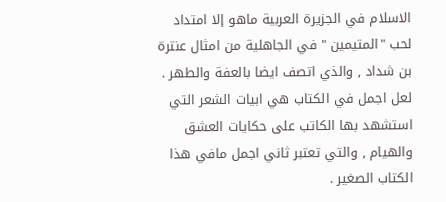الاسلام في الجزيرة العربية ماهو إلا امتداد لحب "المتيمين " في الجاهلية من امثال عنترة بن شداد , والذي اتصف ايضا بالعفة والطهر .
لعل اجمل في الكتاب هي ابيات الشعر التي استشهد بها الكاتب على حكايات العشق والهيام , والتي تعتبر ثاني اجمل مافي هذا الكتاب الصغير .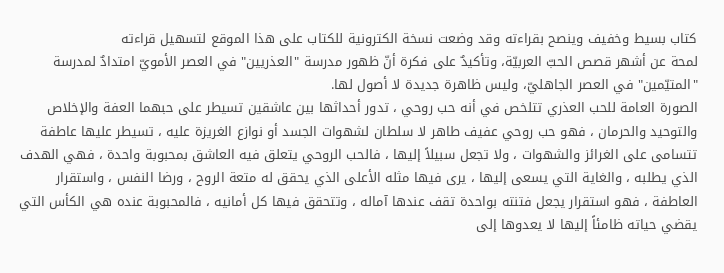كتاب بسيط وخفيف وينصح بقراءته وقد وضعت نسخة الكترونية للكتاب على هذا الموقع لتسهيل قراءته
لمحة عن أشهر قصص الحبّ العربيّة، وتأكيدٌ على فكرة أنّ ظهور مدرسة "العذريين" في العصر الأمويّ امتدادٌ لمدرسة "المتيّمين" في العصر الجاهليّ، وليس ظاهرة جديدة لا أصول لها.
الصورة العامة للحب العذري تتلخص في أنه حب روحي ، تدور أحداثها بين عاشقين تسيطر على حبهما العفة والإخلاص والتوحيد والحرمان ، فهو حب روحي عفيف طاهر لا سلطان لشهوات الجسد أو نوازع الغريزة عليه ، تسيطر عليها عاطفة تتسامى على الغرائز والشهوات ، ولا تجعل سبيلاً إليها ، فالحب الروحي يتعلق فيه العاشق بمحبوبة واحدة ، فهي الهدف الذي يطلبه ، والغاية التي يسعى إليها ، يرى فيها مثله الأعلى الذي يحقق له متعة الروح ، ورضا النفس ، واستقرار العاطفة ، فهو استقرار يجعل فتنته بواحدة تقف عندها آماله ، وتتحقق فيها كل أمانيه ، فالمحبوبة عنده هي الكأس التي يقضي حياته ظامئاً إليها لا يعدوها إلى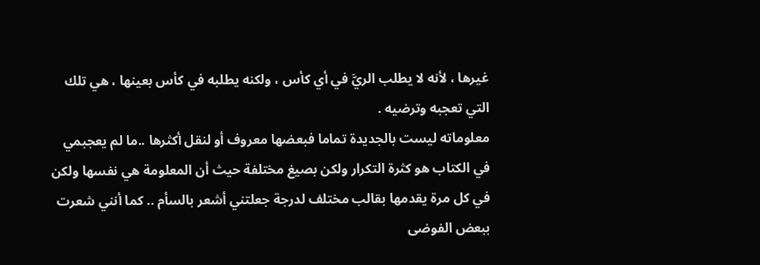غيرها ، لأنه لا يطلب الريَّ في أي كأس ، ولكنه يطلبه في كأس بعينها ، هي تلك التي تعجبه وترضيه .
معلوماته ليست بالجديدة تماما فبعضها معروف أو لنقل أكثرها ..ما لم يعجبمي في الكتاب هو كثرة التكرار ولكن بصيغ مختلفة حيث أن المعلومة هي نفسها ولكن في كل مرة يقدمها بقالب مختلف لدرجة جعلتني أشعر بالسأم .. كما أنني شعرت ببعض الفوضى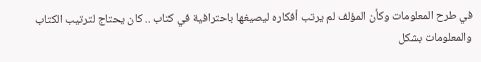في طرح المعلومات وكأن المؤلف لم يرتب أفكاره ليصيغها باحترافية في كتاب .. كان يحتاج لترتيب الكتاب والمعلومات بشكل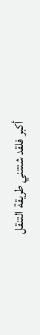أكبر فلقد شتتني طريقة التنقل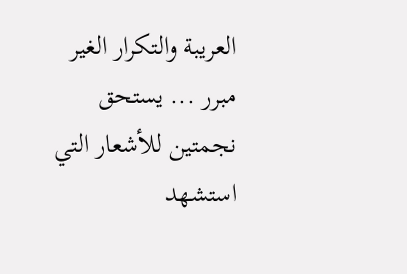العريبة والتكرار الغير مبرر ... يستحق نجمتين للأشعار التي استشهد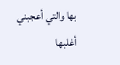بها والتي أعجبني أغلبها